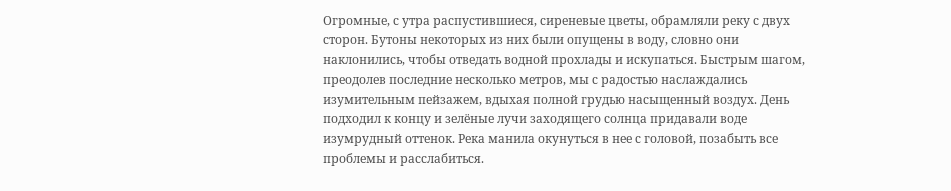Огромные, с утра распустившиеся, сиреневые цветы, обрамляли реку с двух сторон. Бутоны некоторых из них были опущены в воду, словно они наклонились, чтобы отведать водной прохлады и искупаться. Быстрым шагом, преодолев последние несколько метров, мы с радостью наслаждались изумительным пейзажем, вдыхая полной грудью насыщенный воздух. День подходил к концу и зелёные лучи заходящего солнца придавали воде изумрудный оттенок. Река манила окунуться в нее с головой, позабыть все проблемы и расслабиться.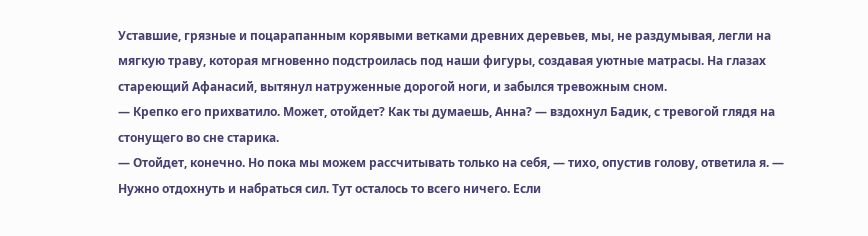Уставшие, грязные и поцарапанным корявыми ветками древних деревьев, мы, не раздумывая, легли на мягкую траву, которая мгновенно подстроилась под наши фигуры, создавая уютные матрасы. На глазах стареющий Афанасий, вытянул натруженные дорогой ноги, и забылся тревожным сном.
— Крепко его прихватило. Может, отойдет? Как ты думаешь, Анна? — вздохнул Бадик, с тревогой глядя на стонущего во сне старика.
— Отойдет, конечно. Но пока мы можем рассчитывать только на себя, — тихо, опустив голову, ответила я. — Нужно отдохнуть и набраться сил. Тут осталось то всего ничего. Если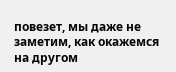повезет, мы даже не заметим, как окажемся на другом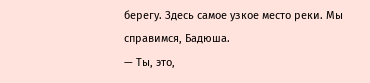берегу. Здесь самое узкое место реки. Мы справимся, Бадюша.
— Ты, это,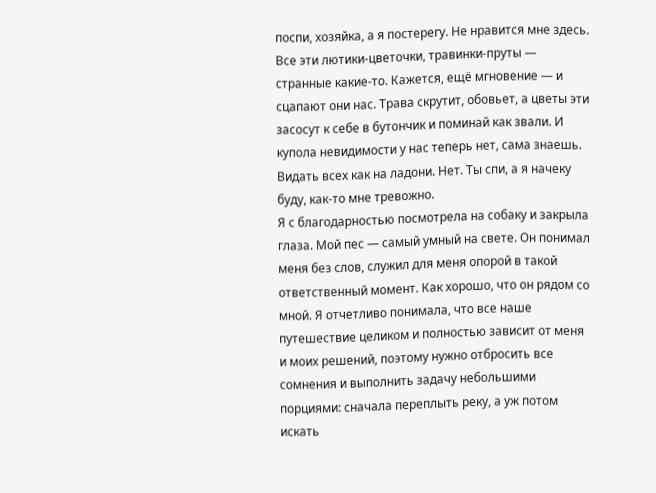поспи, хозяйка, а я постерегу. Не нравится мне здесь. Все эти лютики-цветочки, травинки-пруты — странные какие-то. Кажется, ещё мгновение — и сцапают они нас. Трава скрутит, обовьет, а цветы эти засосут к себе в бутончик и поминай как звали. И купола невидимости у нас теперь нет, сама знаешь. Видать всех как на ладони. Нет. Ты спи, а я начеку буду, как-то мне тревожно.
Я с благодарностью посмотрела на собаку и закрыла глаза. Мой пес — самый умный на свете. Он понимал меня без слов, служил для меня опорой в такой ответственный момент. Как хорошо, что он рядом со мной. Я отчетливо понимала, что все наше путешествие целиком и полностью зависит от меня и моих решений, поэтому нужно отбросить все сомнения и выполнить задачу небольшими порциями: сначала переплыть реку, а уж потом искать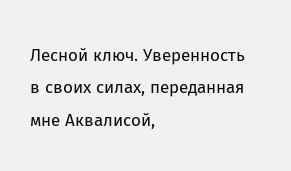Лесной ключ. Уверенность в своих силах, переданная мне Аквалисой,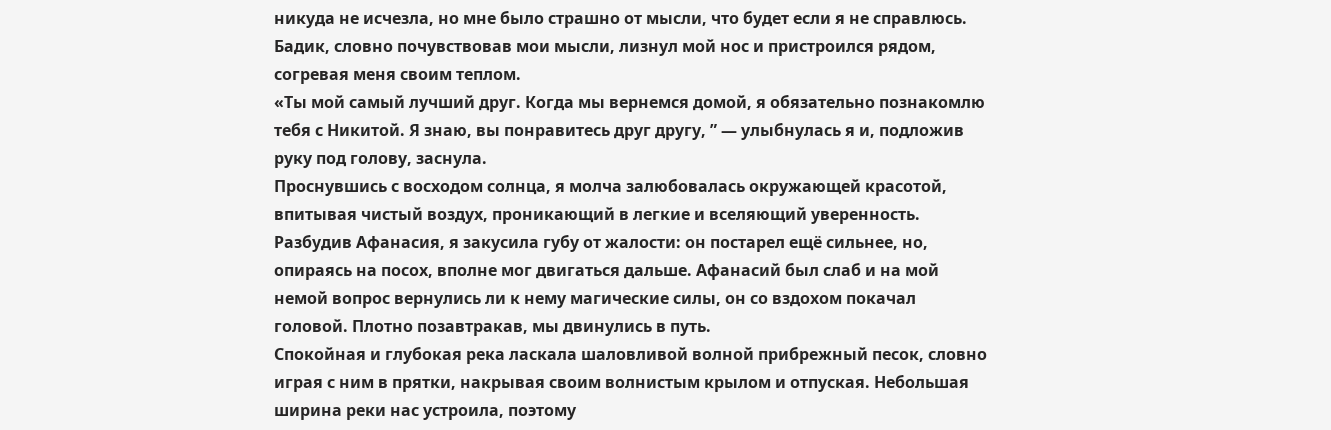никуда не исчезла, но мне было страшно от мысли, что будет если я не справлюсь. Бадик, словно почувствовав мои мысли, лизнул мой нос и пристроился рядом, согревая меня своим теплом.
«Ты мой самый лучший друг. Когда мы вернемся домой, я обязательно познакомлю тебя с Никитой. Я знаю, вы понравитесь друг другу, ” — улыбнулась я и, подложив руку под голову, заснула.
Проснувшись с восходом солнца, я молча залюбовалась окружающей красотой, впитывая чистый воздух, проникающий в легкие и вселяющий уверенность. Разбудив Афанасия, я закусила губу от жалости: он постарел ещё сильнее, но, опираясь на посох, вполне мог двигаться дальше. Афанасий был слаб и на мой немой вопрос вернулись ли к нему магические силы, он со вздохом покачал головой. Плотно позавтракав, мы двинулись в путь.
Спокойная и глубокая река ласкала шаловливой волной прибрежный песок, словно играя с ним в прятки, накрывая своим волнистым крылом и отпуская. Небольшая ширина реки нас устроила, поэтому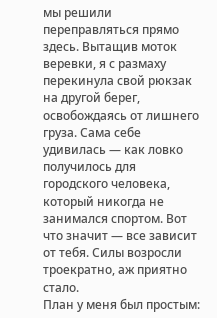мы решили переправляться прямо здесь. Вытащив моток веревки, я с размаху перекинула свой рюкзак на другой берег, освобождаясь от лишнего груза. Сама себе удивилась — как ловко получилось для городского человека, который никогда не занимался спортом. Вот что значит — все зависит от тебя. Силы возросли троекратно, аж приятно стало.
План у меня был простым: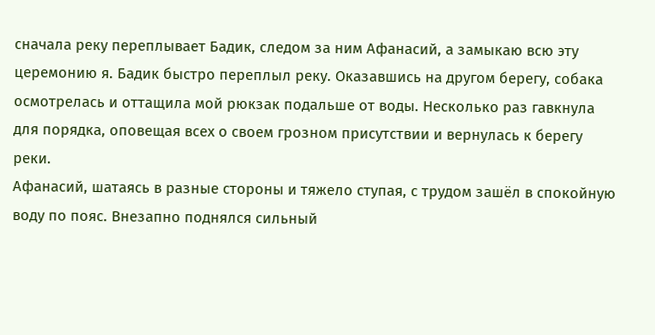сначала реку переплывает Бадик, следом за ним Афанасий, а замыкаю всю эту церемонию я. Бадик быстро переплыл реку. Оказавшись на другом берегу, собака осмотрелась и оттащила мой рюкзак подальше от воды. Несколько раз гавкнула для порядка, оповещая всех о своем грозном присутствии и вернулась к берегу реки.
Афанасий, шатаясь в разные стороны и тяжело ступая, с трудом зашёл в спокойную воду по пояс. Внезапно поднялся сильный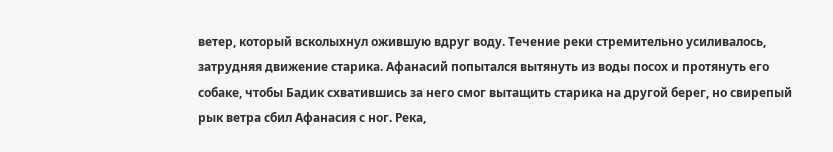ветер, который всколыхнул ожившую вдруг воду. Течение реки стремительно усиливалось, затрудняя движение старика. Афанасий попытался вытянуть из воды посох и протянуть его собаке, чтобы Бадик схватившись за него смог вытащить старика на другой берег, но свирепый рык ветра сбил Афанасия с ног. Река,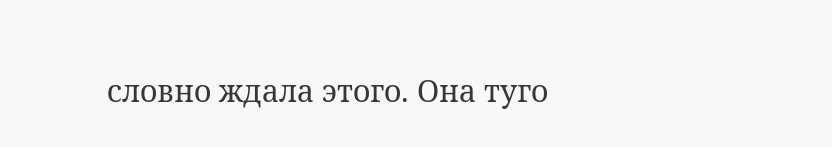словно ждала этого. Она туго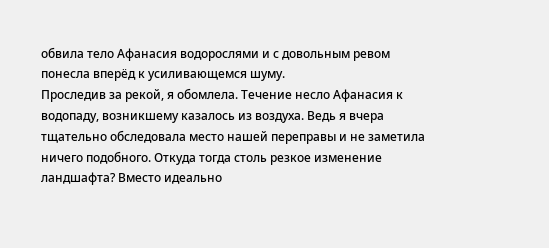обвила тело Афанасия водорослями и с довольным ревом понесла вперёд к усиливающемся шуму.
Проследив за рекой, я обомлела. Течение несло Афанасия к водопаду, возникшему казалось из воздуха. Ведь я вчера тщательно обследовала место нашей переправы и не заметила ничего подобного. Откуда тогда столь резкое изменение ландшафта? Вместо идеально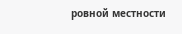ровной местности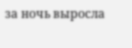за ночь выросла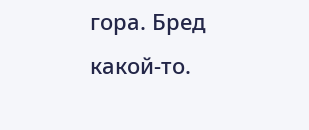гора. Бред какой-то.